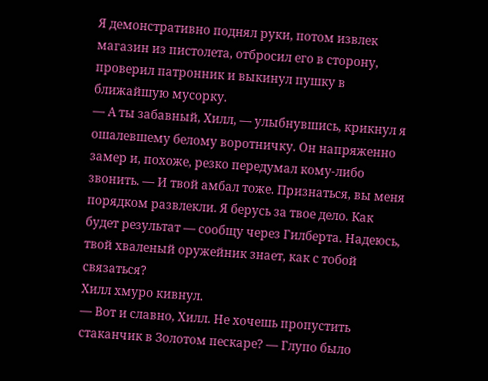Я демонстративно поднял руки, потом извлек магазин из пистолета, отбросил его в сторону, проверил патронник и выкинул пушку в ближайшую мусорку.
— А ты забавный, Хилл, — улыбнувшись, крикнул я ошалевшему белому воротничку. Он напряженно замер и, похоже, резко передумал кому-либо звонить. — И твой амбал тоже. Признаться, вы меня порядком развлекли. Я берусь за твое дело. Как будет результат — сообщу через Гилберта. Надеюсь, твой хваленый оружейник знает, как с тобой связаться?
Хилл хмуро кивнул.
— Вот и славно, Хилл. Не хочешь пропустить стаканчик в Золотом пескаре? — Глупо было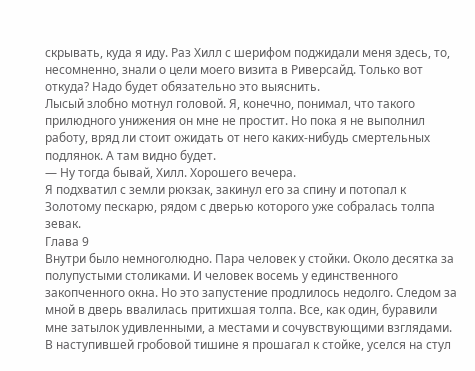скрывать, куда я иду. Раз Хилл с шерифом поджидали меня здесь, то, несомненно, знали о цели моего визита в Риверсайд. Только вот откуда? Надо будет обязательно это выяснить.
Лысый злобно мотнул головой. Я, конечно, понимал, что такого прилюдного унижения он мне не простит. Но пока я не выполнил работу, вряд ли стоит ожидать от него каких-нибудь смертельных подлянок. А там видно будет.
— Ну тогда бывай, Хилл. Хорошего вечера.
Я подхватил с земли рюкзак, закинул его за спину и потопал к Золотому пескарю, рядом с дверью которого уже собралась толпа зевак.
Глава 9
Внутри было немноголюдно. Пара человек у стойки. Около десятка за полупустыми столиками. И человек восемь у единственного закопченного окна. Но это запустение продлилось недолго. Следом за мной в дверь ввалилась притихшая толпа. Все, как один, буравили мне затылок удивленными, а местами и сочувствующими взглядами.
В наступившей гробовой тишине я прошагал к стойке, уселся на стул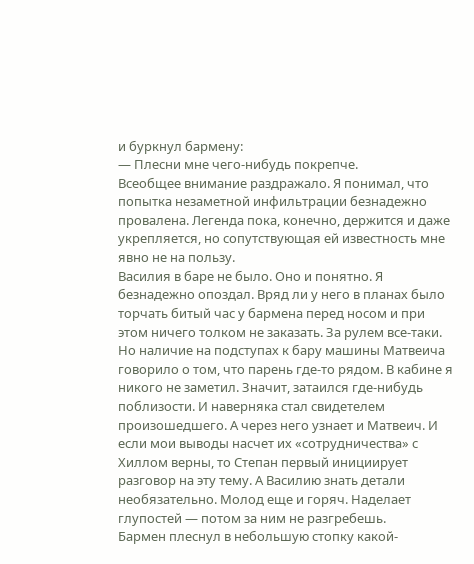и буркнул бармену:
— Плесни мне чего-нибудь покрепче.
Всеобщее внимание раздражало. Я понимал, что попытка незаметной инфильтрации безнадежно провалена. Легенда пока, конечно, держится и даже укрепляется, но сопутствующая ей известность мне явно не на пользу.
Василия в баре не было. Оно и понятно. Я безнадежно опоздал. Вряд ли у него в планах было торчать битый час у бармена перед носом и при этом ничего толком не заказать. За рулем все-таки.
Но наличие на подступах к бару машины Матвеича говорило о том, что парень где-то рядом. В кабине я никого не заметил. Значит, затаился где-нибудь поблизости. И наверняка стал свидетелем произошедшего. А через него узнает и Матвеич. И если мои выводы насчет их «сотрудничества» с Хиллом верны, то Степан первый инициирует разговор на эту тему. А Василию знать детали необязательно. Молод еще и горяч. Наделает глупостей — потом за ним не разгребешь.
Бармен плеснул в небольшую стопку какой-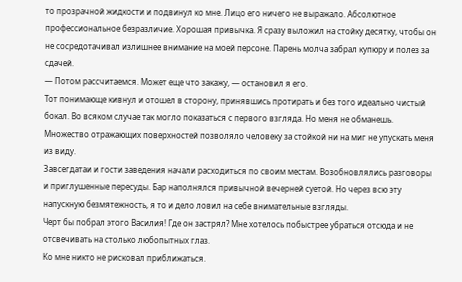то прозрачной жидкости и подвинул ко мне. Лицо его ничего не выражало. Абсолютное профессиональное безразличие. Хорошая привычка. Я сразу выложил на стойку десятку, чтобы он не сосредотачивал излишнее внимание на моей персоне. Парень молча забрал купюру и полез за сдачей.
— Потом рассчитаемся. Может еще что закажу, — остановил я его.
Тот понимающе кивнул и отошел в сторону, принявшись протирать и без того идеально чистый бокал. Во всяком случае так могло показаться с первого взгляда. Но меня не обманешь. Множество отражающих поверхностей позволяло человеку за стойкой ни на миг не упускать меня из виду.
Завсегдатаи и гости заведения начали расходиться по своим местам. Возобновлялись разговоры и приглушенные пересуды. Бар наполнялся привычной вечерней суетой. Но через всю эту напускную безмятежность, я то и дело ловил на себе внимательные взгляды.
Черт бы побрал этого Василия! Где он застрял? Мне хотелось побыстрее убраться отсюда и не отсвечивать на столько любопытных глаз.
Ко мне никто не рисковал приближаться.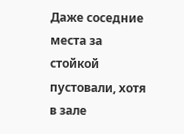Даже соседние места за стойкой пустовали, хотя в зале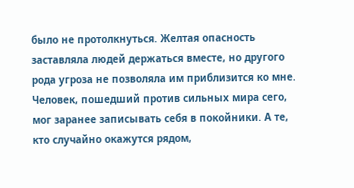было не протолкнуться. Желтая опасность заставляла людей держаться вместе, но другого рода угроза не позволяла им приблизится ко мне. Человек, пошедший против сильных мира сего, мог заранее записывать себя в покойники. А те, кто случайно окажутся рядом,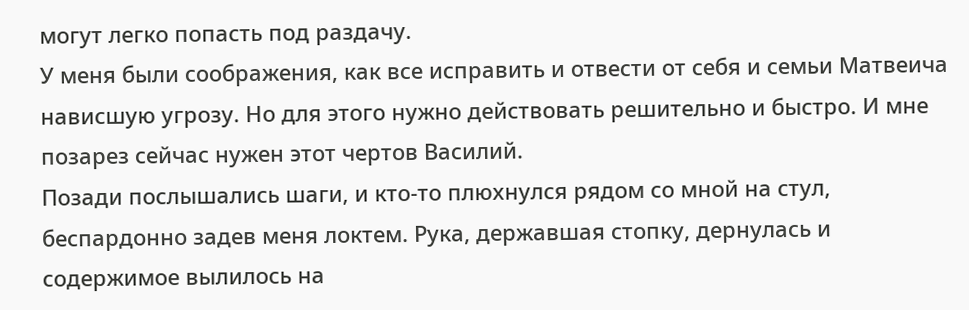могут легко попасть под раздачу.
У меня были соображения, как все исправить и отвести от себя и семьи Матвеича нависшую угрозу. Но для этого нужно действовать решительно и быстро. И мне позарез сейчас нужен этот чертов Василий.
Позади послышались шаги, и кто-то плюхнулся рядом со мной на стул, беспардонно задев меня локтем. Рука, державшая стопку, дернулась и содержимое вылилось на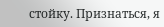стойку. Признаться, я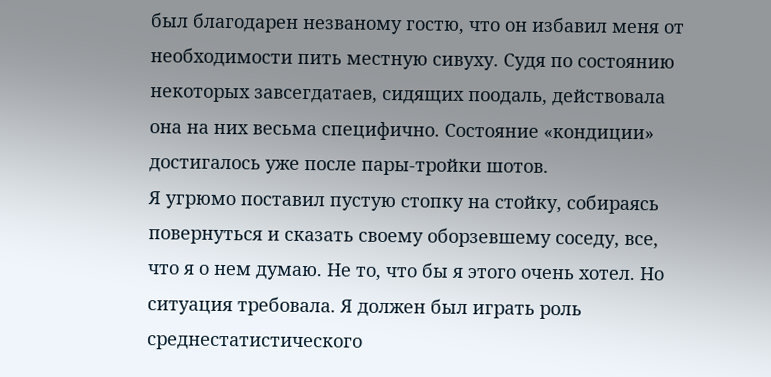был благодарен незваному гостю, что он избавил меня от необходимости пить местную сивуху. Судя по состоянию некоторых завсегдатаев, сидящих поодаль, действовала она на них весьма специфично. Состояние «кондиции» достигалось уже после пары-тройки шотов.
Я угрюмо поставил пустую стопку на стойку, собираясь повернуться и сказать своему оборзевшему соседу, все, что я о нем думаю. Не то, что бы я этого очень хотел. Но ситуация требовала. Я должен был играть роль среднестатистического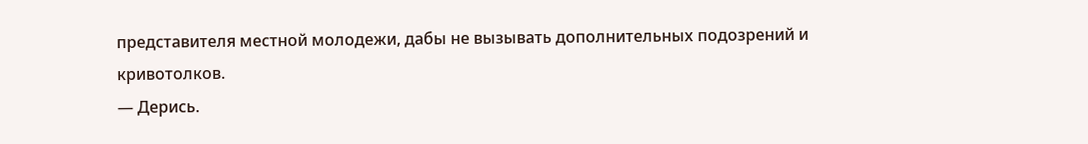представителя местной молодежи, дабы не вызывать дополнительных подозрений и кривотолков.
— Дерись.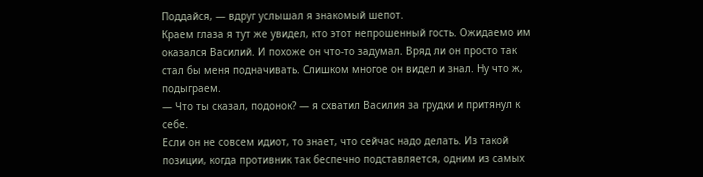Поддайся, — вдруг услышал я знакомый шепот.
Краем глаза я тут же увидел, кто этот непрошенный гость. Ожидаемо им оказался Василий. И похоже он что-то задумал. Вряд ли он просто так стал бы меня подначивать. Слишком многое он видел и знал. Ну что ж, подыграем.
— Что ты сказал, подонок? — я схватил Василия за грудки и притянул к себе.
Если он не совсем идиот, то знает, что сейчас надо делать. Из такой позиции, когда противник так беспечно подставляется, одним из самых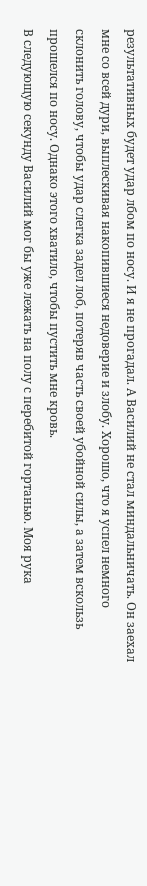результативных будет удар лбом по носу. И я не прогадал. А Василий не стал миндальничать. Он заехал мне со всей дури, выплескивая накопившиеся недоверие и злобу. Хорошо, что я успел немного склонить голову, чтобы удар слегка задел лоб, потеряв часть своей убойной силы, а затем вскользь прошелся по носу. Однако этого хватило, чтобы пустить мне кровь.
В следующую секунду Василий мог бы уже лежать на полу с перебитой гортанью. Моя рука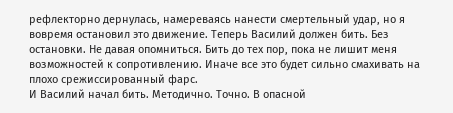рефлекторно дернулась, намереваясь нанести смертельный удар, но я вовремя остановил это движение. Теперь Василий должен бить. Без остановки. Не давая опомниться. Бить до тех пор, пока не лишит меня возможностей к сопротивлению. Иначе все это будет сильно смахивать на плохо срежиссированный фарс.
И Василий начал бить. Методично. Точно. В опасной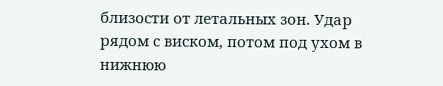близости от летальных зон. Удар рядом с виском, потом под ухом в нижнюю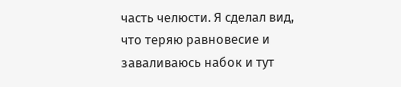часть челюсти. Я сделал вид, что теряю равновесие и заваливаюсь набок и тут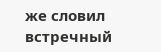же словил встречный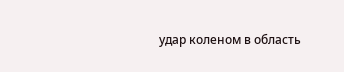удар коленом в область